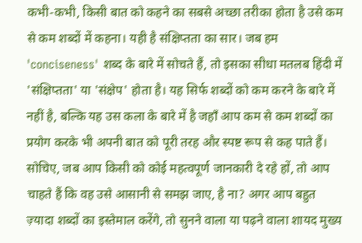कभी-कभी, किसी बात को कहने का सबसे अच्छा तरीका होता है उसे कम से कम शब्दों में कहना। यही है संक्षिप्तता का सार। जब हम 'conciseness' शब्द के बारे में सोचते हैं, तो इसका सीधा मतलब हिंदी में 'संक्षिप्तता' या 'संक्षेप' होता है। यह सिर्फ शब्दों को कम करने के बारे में नहीं है, बल्कि यह उस कला के बारे में है जहाँ आप कम से कम शब्दों का प्रयोग करके भी अपनी बात को पूरी तरह और स्पष्ट रूप से कह पाते हैं।
सोचिए, जब आप किसी को कोई महत्वपूर्ण जानकारी दे रहे हों, तो आप चाहते हैं कि वह उसे आसानी से समझ जाए, है ना? अगर आप बहुत ज़्यादा शब्दों का इस्तेमाल करेंगे, तो सुनने वाला या पढ़ने वाला शायद मुख्य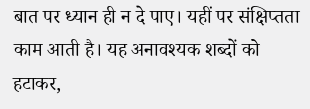बात पर ध्यान ही न दे पाए। यहीं पर संक्षिप्तता काम आती है। यह अनावश्यक शब्दों को हटाकर,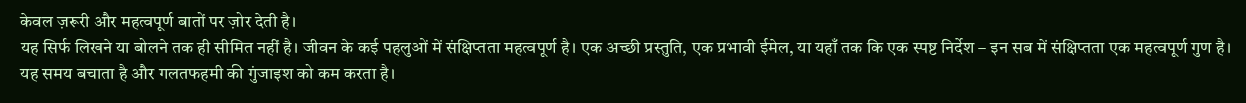केवल ज़रूरी और महत्वपूर्ण बातों पर ज़ोर देती है।
यह सिर्फ लिखने या बोलने तक ही सीमित नहीं है। जीवन के कई पहलुओं में संक्षिप्तता महत्वपूर्ण है। एक अच्छी प्रस्तुति, एक प्रभावी ईमेल, या यहाँ तक कि एक स्पष्ट निर्देश – इन सब में संक्षिप्तता एक महत्वपूर्ण गुण है। यह समय बचाता है और गलतफहमी की गुंजाइश को कम करता है।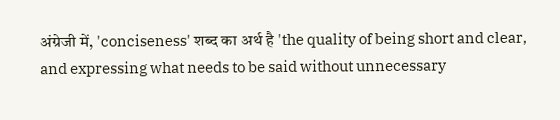अंग्रेजी में, 'conciseness' शब्द का अर्थ है 'the quality of being short and clear, and expressing what needs to be said without unnecessary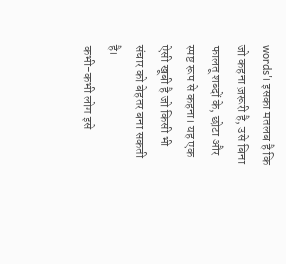words'। इसका मतलब है कि जो कहना ज़रूरी है, उसे बिना फालतू शब्दों के, छोटा और स्पष्ट रूप से कहना। यह एक ऐसी खूबी है जो किसी भी संचार को बेहतर बना सकती है।
कभी-कभी लोग इसे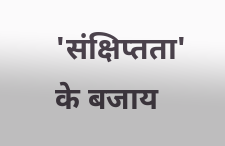'संक्षिप्तता' के बजाय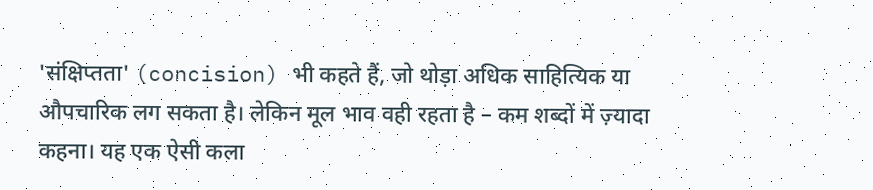'संक्षिप्तता' (concision) भी कहते हैं, जो थोड़ा अधिक साहित्यिक या औपचारिक लग सकता है। लेकिन मूल भाव वही रहता है – कम शब्दों में ज़्यादा कहना। यह एक ऐसी कला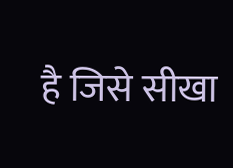है जिसे सीखा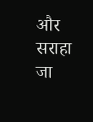और सराहा जा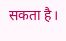सकता है।